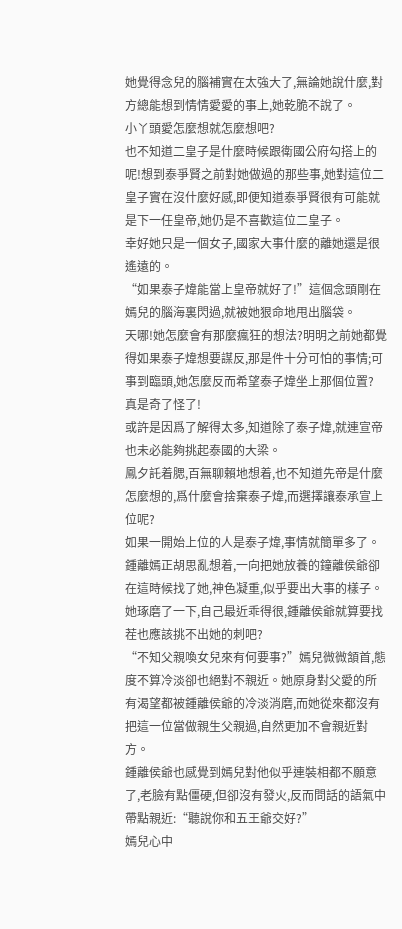她覺得念兒的腦補實在太強大了,無論她說什麼,對方總能想到情情愛愛的事上,她乾脆不說了。
小丫頭愛怎麼想就怎麼想吧?
也不知道二皇子是什麼時候跟衛國公府勾搭上的呢!想到泰爭賢之前對她做過的那些事,她對這位二皇子實在沒什麼好感,即便知道泰爭賢很有可能就是下一任皇帝,她仍是不喜歡這位二皇子。
幸好她只是一個女子,國家大事什麼的離她還是很遙遠的。
“如果泰子煒能當上皇帝就好了!”這個念頭剛在嫣兒的腦海裏閃過,就被她狠命地甩出腦袋。
天哪!她怎麼會有那麼瘋狂的想法?明明之前她都覺得如果泰子煒想要謀反,那是件十分可怕的事情;可事到臨頭,她怎麼反而希望泰子煒坐上那個位置?
真是奇了怪了!
或許是因爲了解得太多,知道除了泰子煒,就連宣帝也未必能夠挑起泰國的大梁。
鳳夕託着腮,百無聊賴地想着,也不知道先帝是什麼怎麼想的,爲什麼會捨棄泰子煒,而選擇讓泰承宣上位呢?
如果一開始上位的人是泰子煒,事情就簡單多了。
鍾離嫣正胡思亂想着,一向把她放養的鐘離侯爺卻在這時候找了她,神色凝重,似乎要出大事的樣子。
她琢磨了一下,自己最近乖得很,鍾離侯爺就算要找茬也應該挑不出她的刺吧?
“不知父親喚女兒來有何要事?”嫣兒微微頷首,態度不算冷淡卻也絕對不親近。她原身對父愛的所有渴望都被鍾離侯爺的冷淡消磨,而她從來都沒有把這一位當做親生父親過,自然更加不會親近對方。
鍾離侯爺也感覺到嫣兒對他似乎連裝相都不願意了,老臉有點僵硬,但卻沒有發火,反而問話的語氣中帶點親近:“聽說你和五王爺交好?”
嫣兒心中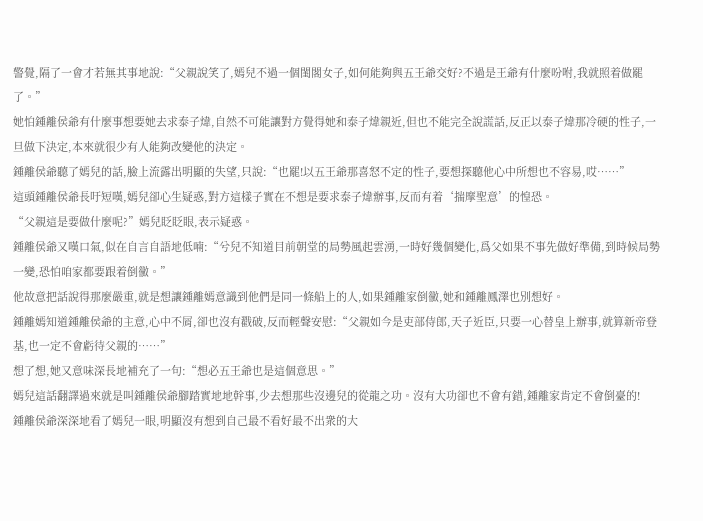警覺,隔了一會才若無其事地說:“父親說笑了,嫣兒不過一個閨閣女子,如何能夠與五王爺交好?不過是王爺有什麼吩咐,我就照着做罷了。”
她怕鍾離侯爺有什麼事想要她去求泰子煒,自然不可能讓對方覺得她和泰子煒親近,但也不能完全說謊話,反正以泰子煒那冷硬的性子,一旦做下決定,本來就很少有人能夠改變他的決定。
鍾離侯爺聽了嫣兒的話,臉上流露出明顯的失望,只說:“也罷!以五王爺那喜怒不定的性子,要想探聽他心中所想也不容易,哎……”
這頭鍾離侯爺長吁短嘆,嫣兒卻心生疑惑,對方這樣子實在不想是要求泰子煒辦事,反而有着‘揣摩聖意’的惶恐。
“父親這是要做什麼呢?”嫣兒眨眨眼,表示疑惑。
鍾離侯爺又嘆口氣,似在自言自語地低喃:“兮兒不知道目前朝堂的局勢風起雲湧,一時好幾個變化,爲父如果不事先做好準備,到時候局勢一變,恐怕咱家都要跟着倒黴。”
他故意把話說得那麼嚴重,就是想讓鍾離嫣意識到他們是同一條船上的人,如果鍾離家倒黴,她和鍾離鳳澤也別想好。
鍾離嫣知道鍾離侯爺的主意,心中不屑,卻也沒有戳破,反而輕聲安慰:“父親如今是吏部侍郎,天子近臣,只要一心替皇上辦事,就算新帝登基,也一定不會虧待父親的……”
想了想,她又意味深長地補充了一句:“想必五王爺也是這個意思。”
嫣兒這話翻譯過來就是叫鍾離侯爺腳踏實地地幹事,少去想那些沒邊兒的從龍之功。沒有大功卻也不會有錯,鍾離家肯定不會倒臺的!
鍾離侯爺深深地看了嫣兒一眼,明顯沒有想到自己最不看好最不出衆的大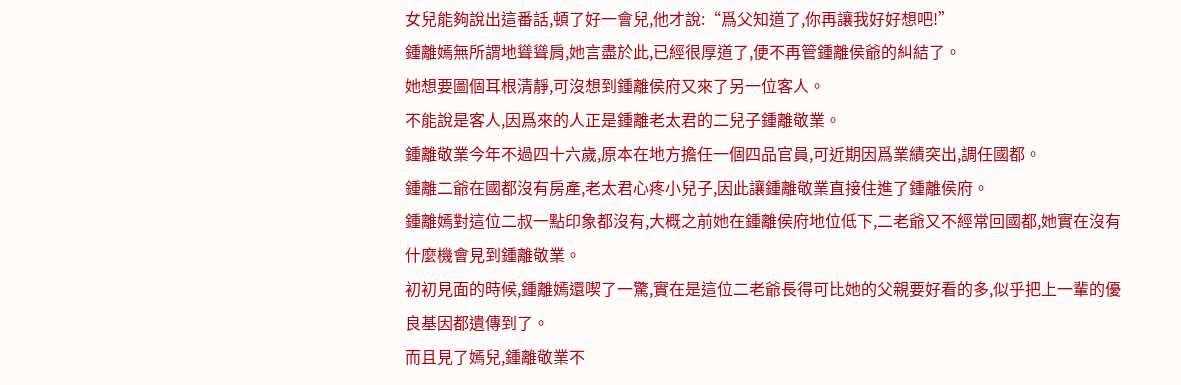女兒能夠說出這番話,頓了好一會兒,他才說:“爲父知道了,你再讓我好好想吧!”
鍾離嫣無所謂地聳聳肩,她言盡於此,已經很厚道了,便不再管鍾離侯爺的糾結了。
她想要圖個耳根清靜,可沒想到鍾離侯府又來了另一位客人。
不能說是客人,因爲來的人正是鍾離老太君的二兒子鍾離敬業。
鍾離敬業今年不過四十六歲,原本在地方擔任一個四品官員,可近期因爲業績突出,調任國都。
鍾離二爺在國都沒有房產,老太君心疼小兒子,因此讓鍾離敬業直接住進了鍾離侯府。
鍾離嫣對這位二叔一點印象都沒有,大概之前她在鍾離侯府地位低下,二老爺又不經常回國都,她實在沒有什麼機會見到鍾離敬業。
初初見面的時候,鍾離嫣還喫了一驚,實在是這位二老爺長得可比她的父親要好看的多,似乎把上一輩的優良基因都遺傳到了。
而且見了嫣兒,鍾離敬業不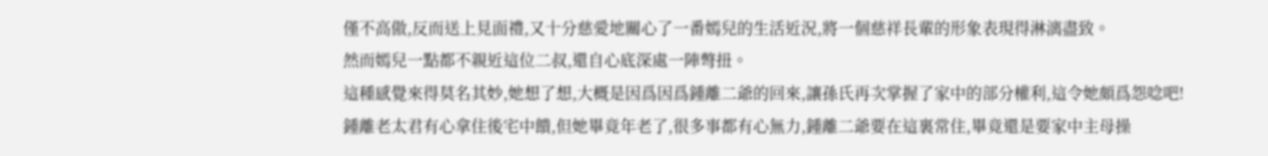僅不高傲,反而送上見面禮,又十分慈愛地關心了一番嫣兒的生活近況,將一個慈祥長輩的形象表現得淋漓盡致。
然而嫣兒一點都不親近這位二叔,還自心底深處一陣彆扭。
這種感覺來得莫名其妙,她想了想,大概是因爲因爲鍾離二爺的回來,讓孫氏再次掌握了家中的部分權利,這令她頗爲怨唸吧!
鍾離老太君有心拿住後宅中饋,但她畢竟年老了,很多事都有心無力,鍾離二爺要在這裏常住,畢竟還是要家中主母操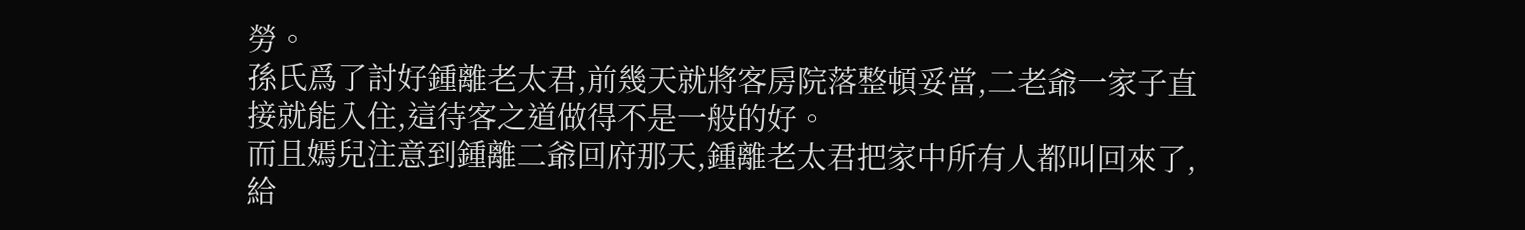勞。
孫氏爲了討好鍾離老太君,前幾天就將客房院落整頓妥當,二老爺一家子直接就能入住,這待客之道做得不是一般的好。
而且嫣兒注意到鍾離二爺回府那天,鍾離老太君把家中所有人都叫回來了,給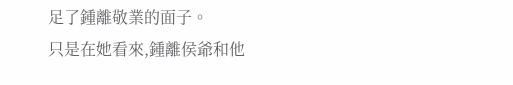足了鍾離敬業的面子。
只是在她看來,鍾離侯爺和他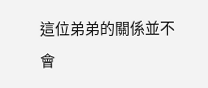這位弟弟的關係並不會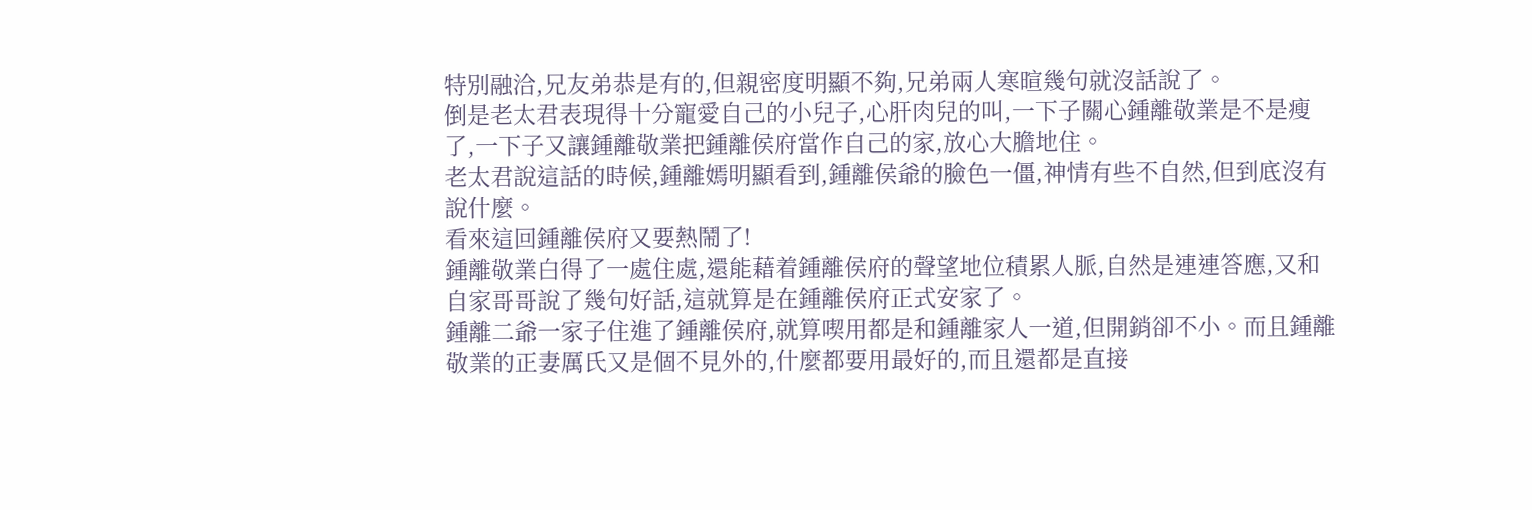特別融洽,兄友弟恭是有的,但親密度明顯不夠,兄弟兩人寒暄幾句就沒話說了。
倒是老太君表現得十分寵愛自己的小兒子,心肝肉兒的叫,一下子關心鍾離敬業是不是瘦了,一下子又讓鍾離敬業把鍾離侯府當作自己的家,放心大膽地住。
老太君說這話的時候,鍾離嫣明顯看到,鍾離侯爺的臉色一僵,神情有些不自然,但到底沒有說什麼。
看來這回鍾離侯府又要熱鬧了!
鍾離敬業白得了一處住處,還能藉着鍾離侯府的聲望地位積累人脈,自然是連連答應,又和自家哥哥說了幾句好話,這就算是在鍾離侯府正式安家了。
鍾離二爺一家子住進了鍾離侯府,就算喫用都是和鍾離家人一道,但開銷卻不小。而且鍾離敬業的正妻厲氏又是個不見外的,什麼都要用最好的,而且還都是直接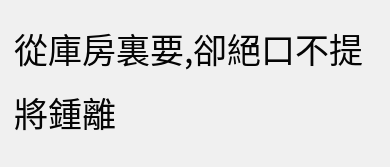從庫房裏要,卻絕口不提將鍾離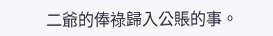二爺的俸祿歸入公賬的事。